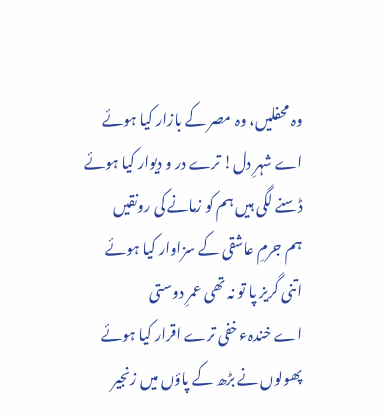وہ محفلیں، وہ مصر کے بازار کیا ہوئے
اے شہرِ دل! ترے در و دیوار کیا ہوئے
ڈسنے لگی ہیں ہم کو زمانے کی رونقیں
ہم جرمِ عاشقی کے سزاوار کیا ہوئے
اتنی گریز پا تو نہ تھی عمرِ دوستی
اے خندہء خفی ترے اقرار کیا ہوئے
پھولوں نے بڑھ کے پاؤں میں زنجیر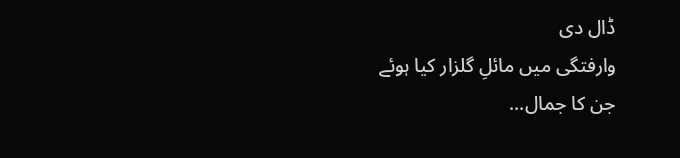ڈال دی
وارفتگی میں مائلِ گلزار کیا ہوئے
جن کا جمال...